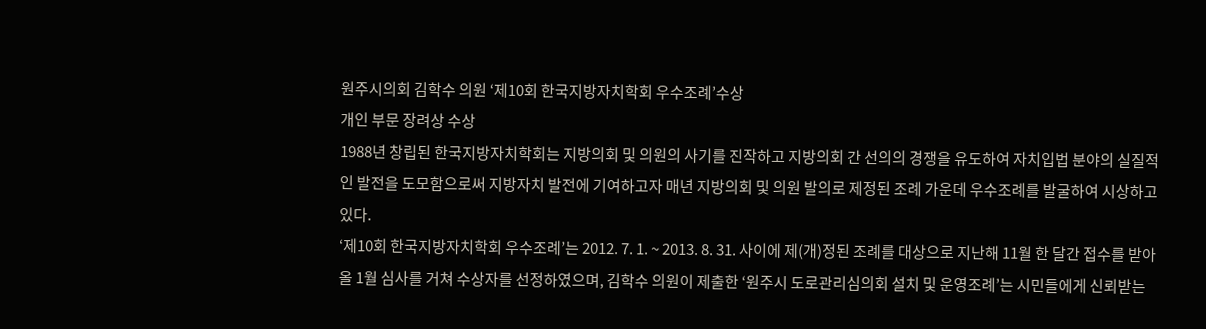원주시의회 김학수 의원 ‘제10회 한국지방자치학회 우수조례’수상
개인 부문 장려상 수상
1988년 창립된 한국지방자치학회는 지방의회 및 의원의 사기를 진작하고 지방의회 간 선의의 경쟁을 유도하여 자치입법 분야의 실질적인 발전을 도모함으로써 지방자치 발전에 기여하고자 매년 지방의회 및 의원 발의로 제정된 조례 가운데 우수조례를 발굴하여 시상하고 있다.
‘제10회 한국지방자치학회 우수조례’는 2012. 7. 1. ~ 2013. 8. 31. 사이에 제(개)정된 조례를 대상으로 지난해 11월 한 달간 접수를 받아 올 1월 심사를 거쳐 수상자를 선정하였으며, 김학수 의원이 제출한 ‘원주시 도로관리심의회 설치 및 운영조례’는 시민들에게 신뢰받는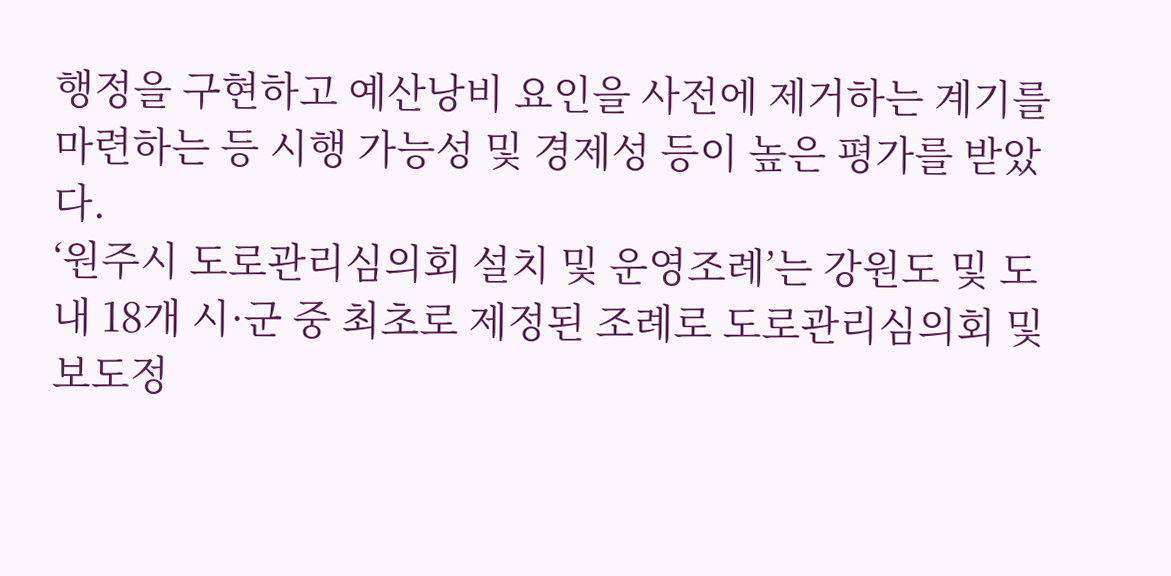행정을 구현하고 예산낭비 요인을 사전에 제거하는 계기를 마련하는 등 시행 가능성 및 경제성 등이 높은 평가를 받았다.
‘원주시 도로관리심의회 설치 및 운영조례’는 강원도 및 도내 18개 시·군 중 최초로 제정된 조례로 도로관리심의회 및 보도정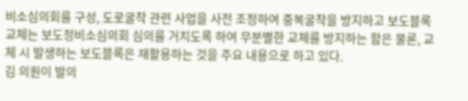비소심의회를 구성, 도로굴착 관련 사업을 사전 조정하여 중복굴착을 방지하고 보도블록 교체는 보도정비소심의회 심의를 거치도록 하여 무분별한 교체를 방지하는 함은 물론, 교체 시 발생하는 보도블록은 재활용하는 것을 주요 내용으로 하고 있다.
김 의원이 발의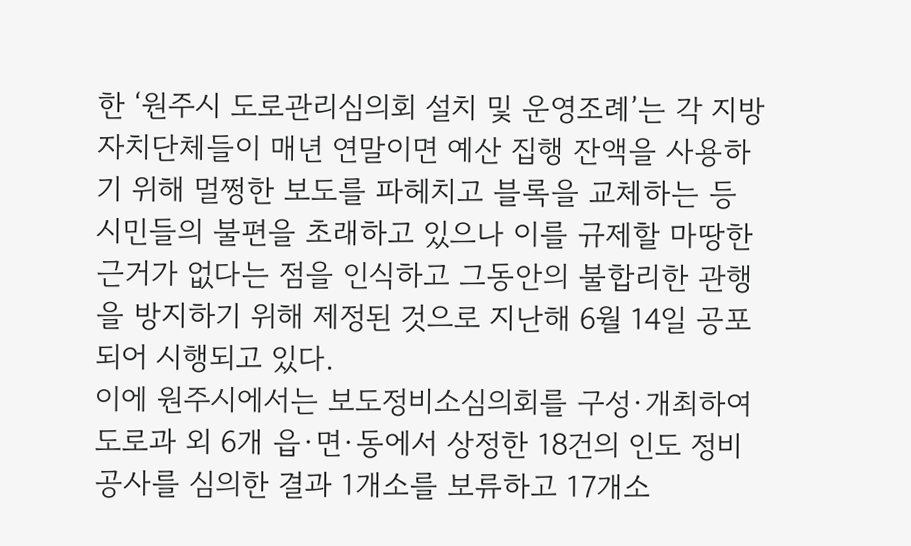한 ‘원주시 도로관리심의회 설치 및 운영조례’는 각 지방자치단체들이 매년 연말이면 예산 집행 잔액을 사용하기 위해 멀쩡한 보도를 파헤치고 블록을 교체하는 등 시민들의 불편을 초래하고 있으나 이를 규제할 마땅한 근거가 없다는 점을 인식하고 그동안의 불합리한 관행을 방지하기 위해 제정된 것으로 지난해 6월 14일 공포되어 시행되고 있다.
이에 원주시에서는 보도정비소심의회를 구성·개최하여 도로과 외 6개 읍·면·동에서 상정한 18건의 인도 정비 공사를 심의한 결과 1개소를 보류하고 17개소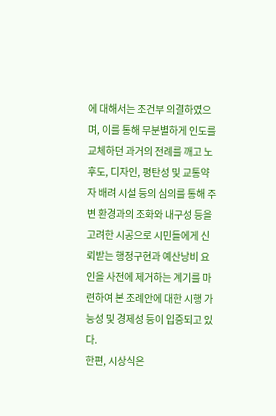에 대해서는 조건부 의결하였으며, 이를 통해 무분별하게 인도를 교체하던 과거의 전례를 깨고 노후도, 디자인, 평탄성 및 교통약자 배려 시설 등의 심의를 통해 주변 환경과의 조화와 내구성 등을 고려한 시공으로 시민들에게 신뢰받는 행정구현과 예산낭비 요인을 사전에 제거하는 계기를 마련하여 본 조례안에 대한 시행 가능성 및 경제성 등이 입증되고 있다.
한편, 시상식은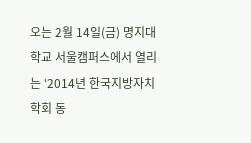오는 2월 14일(금) 명지대학교 서울캠퍼스에서 열리는 ‘2014년 한국지방자치학회 동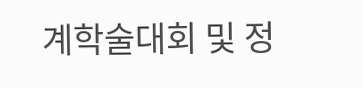계학술대회 및 정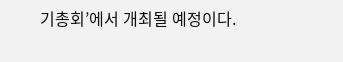기총회’에서 개최될 예정이다.